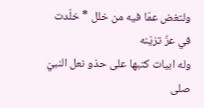ولتغض عمّا فيه من خلل * خلّدت في عزّ تزيّنه
وله ابيات كتبها على حذو نعل النبيّ صلى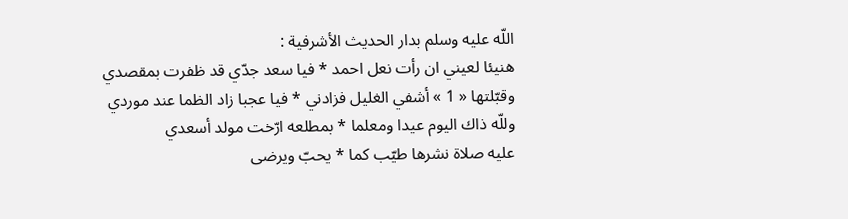اللّه عليه وسلم بدار الحديث الأشرفية :
هنيئا لعيني ان رأت نعل احمد * فيا سعد جدّي قد ظفرت بمقصدي
وقبّلتها « 1 » أشفي الغليل فزادني * فيا عجبا زاد الظما عند موردي
وللّه ذاك اليوم عيدا ومعلما * بمطلعه ارّخت مولد أسعدي
عليه صلاة نشرها طيّب كما * يحبّ ويرضى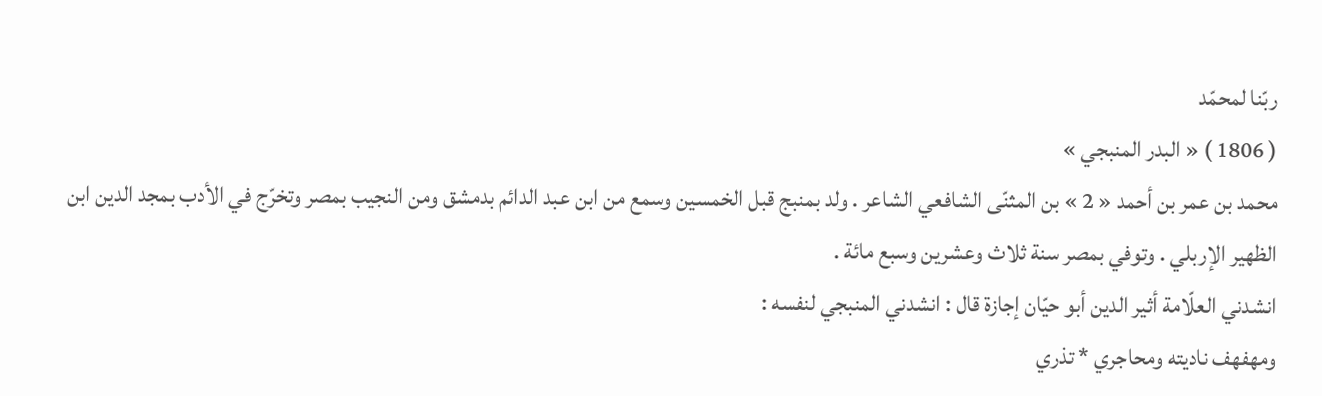ربّنا لمحمّد
( 1806 ) « البدر المنبجي »
محمد بن عمر بن أحمد « 2 » بن المثنّى الشافعي الشاعر . ولد بمنبج قبل الخمسين وسمع من ابن عبد الدائم بدمشق ومن النجيب بمصر وتخرّج في الأدب بمجد الدين ابن الظهير الإربلي . وتوفي بمصر سنة ثلاث وعشرين وسبع مائة .
انشدني العلّامة أثير الدين أبو حيّان إجازة قال : انشدني المنبجي لنفسه :
ومهفهف ناديته ومحاجري * تذري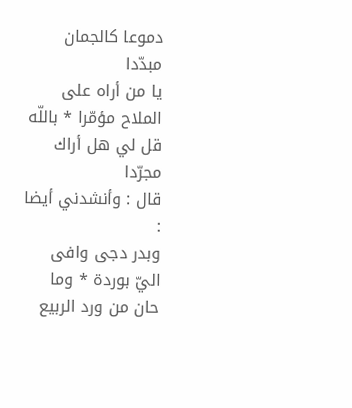دموعا كالجمان مبدّدا
يا من أراه على الملاح مؤمّرا * باللّه قل لي هل أراك مجرّدا
قال : وأنشدني أيضا :
وبدر دجى وافى اليّ بوردة * وما حان من ورد الربيع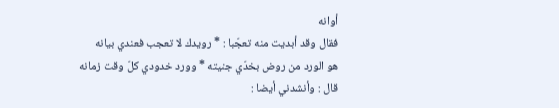أوانه
فقال وقد أبديت منه تعجّبا : * رويدك لا تعجب فعندي بيانه
هو الورد من روض بخدّي جنيته * وورد خدودي كلّ وقت زمانه
قال : وأنشدني أيضا :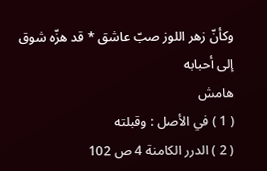وكأنّ زهر اللوز صبّ عاشق * قد هزّه شوق إلى أحبابه
هامش
( 1 ) في الأصل : وقبلته
( 2 ) الدرر الكامنة 4 ص 102